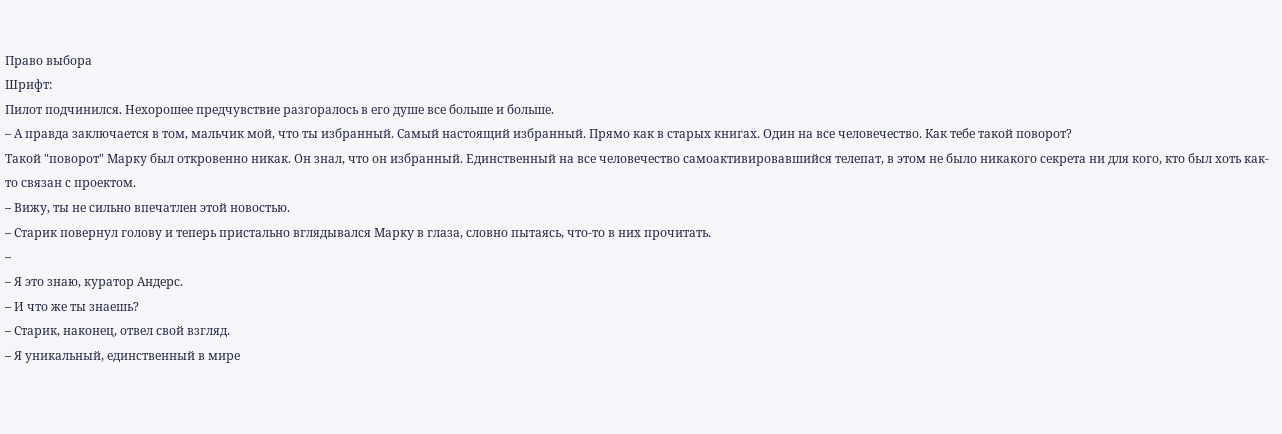Право выбора
Шрифт:
Пилот подчинился. Нехорошее предчувствие разгоралось в его душе все больше и больше.
– А правда заключается в том, мальчик мой, что ты избранный. Самый настоящий избранный. Прямо как в старых книгах. Один на все человечество. Как тебе такой поворот?
Такой "поворот" Марку был откровенно никак. Он знал, что он избранный. Единственный на все человечество самоактивировавшийся телепат, в этом не было никакого секрета ни для кого, кто был хоть как-то связан с проектом.
– Вижу, ты не сильно впечатлен этой новостью.
– Старик повернул голову и теперь пристально вглядывался Марку в глаза, словно пытаясь, что-то в них прочитать.
–
– Я это знаю, куратор Андерс.
– И что же ты знаешь?
– Старик, наконец, отвел свой взгляд.
– Я уникальный, единственный в мире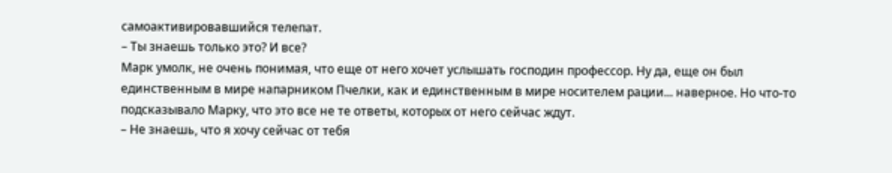самоактивировавшийся телепат.
– Ты знаешь только это? И все?
Марк умолк, не очень понимая, что еще от него хочет услышать господин профессор. Ну да, еще он был единственным в мире напарником Пчелки, как и единственным в мире носителем рации... наверное. Но что-то подсказывало Марку, что это все не те ответы, которых от него сейчас ждут.
– Не знаешь, что я хочу сейчас от тебя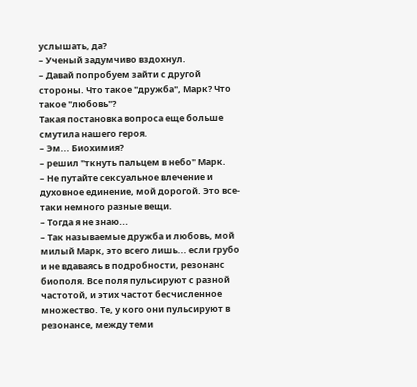услышать, да?
– Ученый задумчиво вздохнул.
– Давай попробуем зайти с другой стороны. Что такое "дружба", Марк? Что такое "любовь"?
Такая постановка вопроса еще больше смутила нашего героя.
– Эм... Биохимия?
– решил "ткнуть пальцем в небо" Марк.
– Не путайте сексуальное влечение и духовное единение, мой дорогой. Это все-таки немного разные вещи.
– Тогда я не знаю...
– Так называемые дружба и любовь, мой милый Марк, это всего лишь... если грубо и не вдаваясь в подробности, резонанс биополя. Все поля пульсируют с разной частотой, и этих частот бесчисленное множество. Те, у кого они пульсируют в резонансе, между теми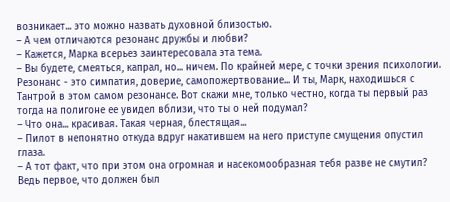возникает... это можно назвать духовной близостью.
– А чем отличаются резонанс дружбы и любви?
– Кажется, Марка всерьез заинтересовала эта тема.
– Вы будете, смеяться, капрал, но... ничем. По крайней мере, с точки зрения психологии. Резонанс - это симпатия, доверие, самопожертвование... И ты, Марк, находишься с Тантрой в этом самом резонансе. Вот скажи мне, только честно, когда ты первый раз тогда на полигоне ее увидел вблизи, что ты о ней подумал?
– Что она... красивая. Такая черная, блестящая...
– Пилот в непонятно откуда вдруг накатившем на него приступе смущения опустил глаза.
– А тот факт, что при этом она огромная и насекомообразная тебя разве не смутил? Ведь первое, что должен был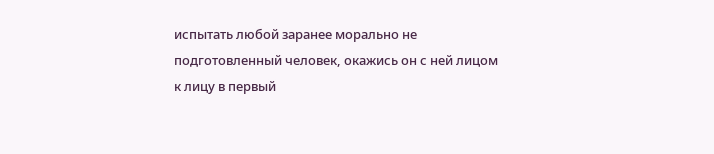испытать любой заранее морально не подготовленный человек, окажись он с ней лицом к лицу в первый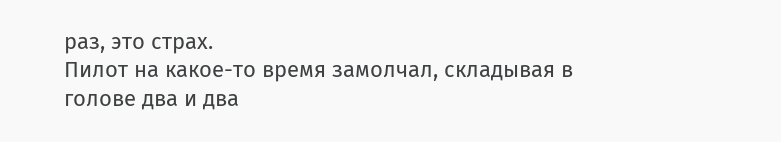раз, это страх.
Пилот на какое-то время замолчал, складывая в голове два и два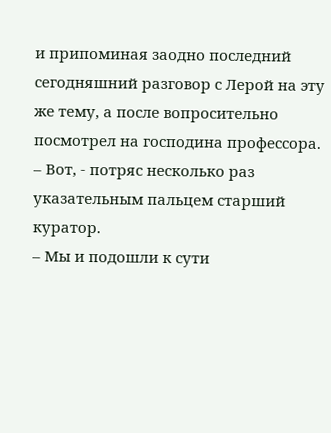и припоминая заодно последний сегодняшний разговор с Лерой на эту же тему, а после вопросительно посмотрел на господина профессора.
– Вот, - потряс несколько раз указательным пальцем старший куратор.
– Мы и подошли к сути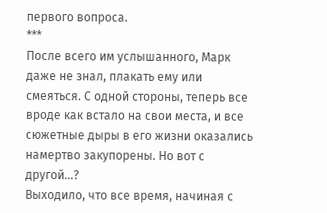первого вопроса.
***
После всего им услышанного, Марк даже не знал, плакать ему или смеяться. С одной стороны, теперь все вроде как встало на свои места, и все сюжетные дыры в его жизни оказались намертво закупорены. Но вот с другой...?
Выходило, что все время, начиная с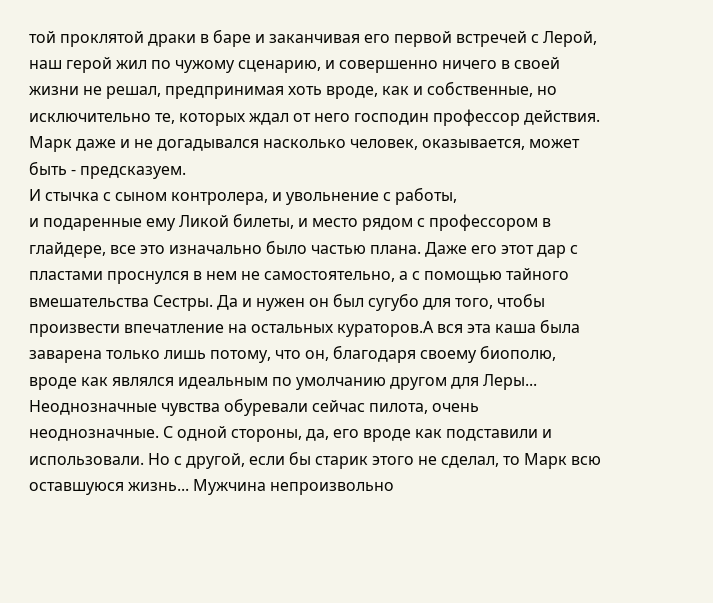той проклятой драки в баре и заканчивая его первой встречей с Лерой, наш герой жил по чужому сценарию, и совершенно ничего в своей жизни не решал, предпринимая хоть вроде, как и собственные, но исключительно те, которых ждал от него господин профессор действия. Марк даже и не догадывался насколько человек, оказывается, может быть - предсказуем.
И стычка с сыном контролера, и увольнение с работы,
и подаренные ему Ликой билеты, и место рядом с профессором в глайдере, все это изначально было частью плана. Даже его этот дар с пластами проснулся в нем не самостоятельно, а с помощью тайного вмешательства Сестры. Да и нужен он был сугубо для того, чтобы произвести впечатление на остальных кураторов.А вся эта каша была заварена только лишь потому, что он, благодаря своему биополю, вроде как являлся идеальным по умолчанию другом для Леры...
Неоднозначные чувства обуревали сейчас пилота, очень неоднозначные. С одной стороны, да, его вроде как подставили и использовали. Но с другой, если бы старик этого не сделал, то Марк всю оставшуюся жизнь... Мужчина непроизвольно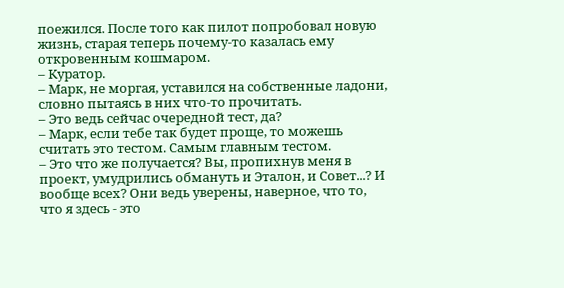поежился. После того как пилот попробовал новую жизнь, старая теперь почему-то казалась ему откровенным кошмаром.
– Куратор.
– Марк, не моргая, уставился на собственные ладони, словно пытаясь в них что-то прочитать.
– Это ведь сейчас очередной тест, да?
– Марк, если тебе так будет проще, то можешь считать это тестом. Самым главным тестом.
– Это что же получается? Вы, пропихнув меня в проект, умудрились обмануть и Эталон, и Совет...? И вообще всех? Они ведь уверены, наверное, что то, что я здесь - это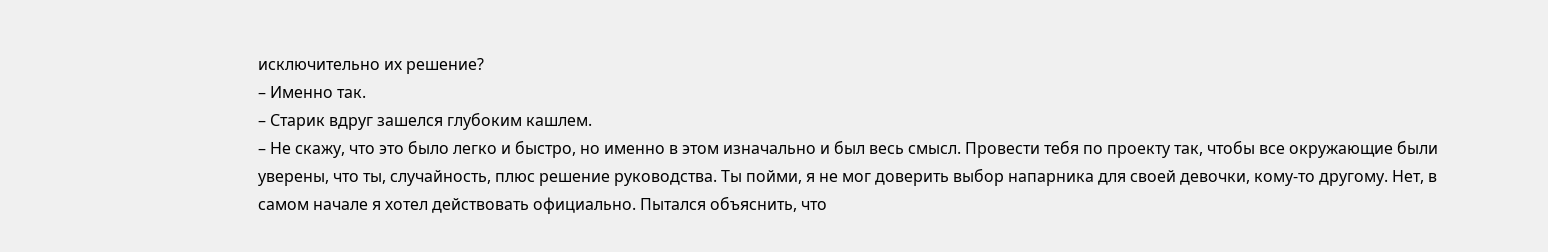исключительно их решение?
– Именно так.
– Старик вдруг зашелся глубоким кашлем.
– Не скажу, что это было легко и быстро, но именно в этом изначально и был весь смысл. Провести тебя по проекту так, чтобы все окружающие были уверены, что ты, случайность, плюс решение руководства. Ты пойми, я не мог доверить выбор напарника для своей девочки, кому-то другому. Нет, в самом начале я хотел действовать официально. Пытался объяснить, что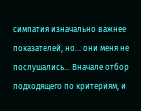симпатия изначально важнее показателей, но... они меня не послушались... Вначале отбор подходящего по критериям, и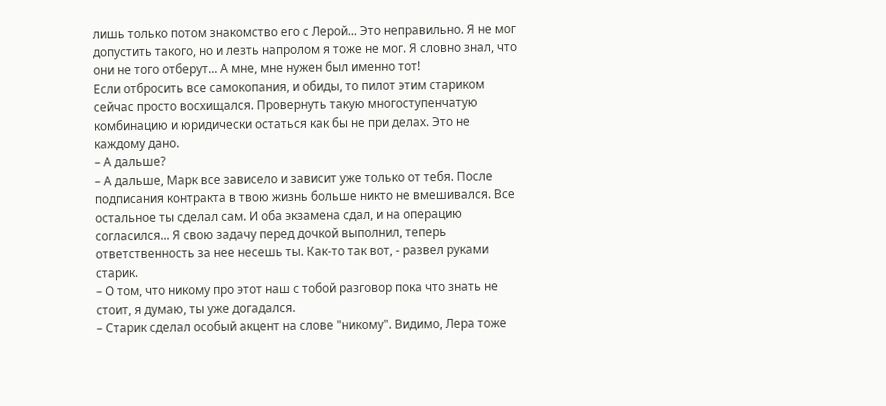лишь только потом знакомство его с Лерой... Это неправильно. Я не мог допустить такого, но и лезть напролом я тоже не мог. Я словно знал, что они не того отберут... А мне, мне нужен был именно тот!
Если отбросить все самокопания, и обиды, то пилот этим стариком сейчас просто восхищался. Провернуть такую многоступенчатую комбинацию и юридически остаться как бы не при делах. Это не каждому дано.
– А дальше?
– А дальше, Марк все зависело и зависит уже только от тебя. После подписания контракта в твою жизнь больше никто не вмешивался. Все остальное ты сделал сам. И оба экзамена сдал, и на операцию согласился... Я свою задачу перед дочкой выполнил, теперь ответственность за нее несешь ты. Как-то так вот, - развел руками старик.
– О том, что никому про этот наш с тобой разговор пока что знать не стоит, я думаю, ты уже догадался.
– Старик сделал особый акцент на слове "никому". Видимо, Лера тоже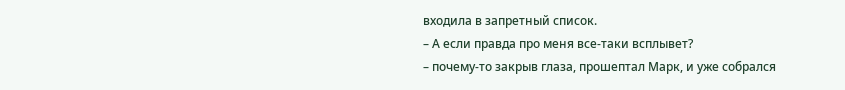входила в запретный список.
– А если правда про меня все-таки всплывет?
– почему-то закрыв глаза, прошептал Марк, и уже собрался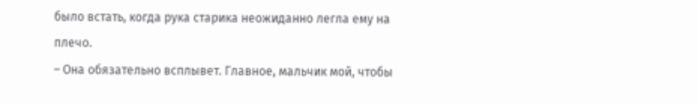было встать, когда рука старика неожиданно легла ему на плечо.
– Она обязательно всплывет. Главное, мальчик мой, чтобы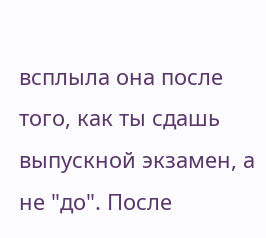всплыла она после того, как ты сдашь выпускной экзамен, а не "до". После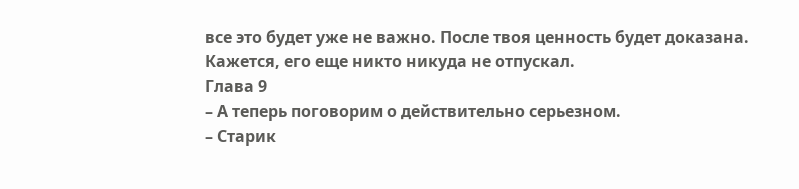все это будет уже не важно. После твоя ценность будет доказана.
Кажется, его еще никто никуда не отпускал.
Глава 9
– А теперь поговорим о действительно серьезном.
– Старик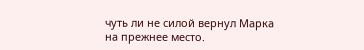чуть ли не силой вернул Марка на прежнее место.